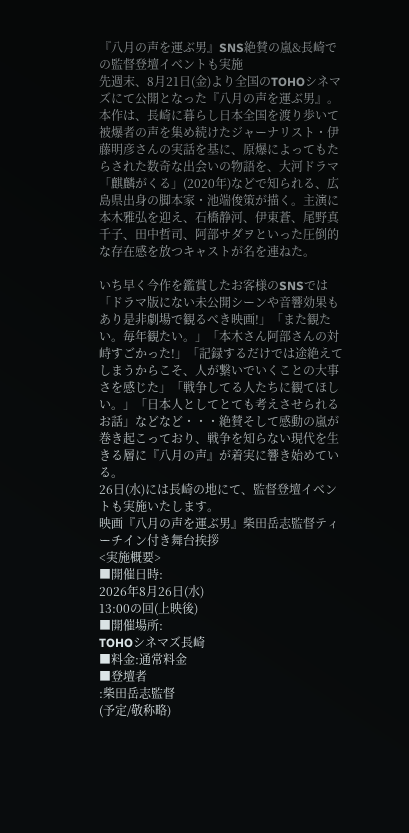『八月の声を運ぶ男』SNS絶賛の嵐&長崎での監督登壇イベントも実施
先週末、8月21日(金)より全国のTOHOシネマズにて公開となった『八月の声を運ぶ男』。
本作は、長崎に暮らし日本全国を渡り歩いて被爆者の声を集め続けたジャーナリスト・伊藤明彦さんの実話を基に、原爆によってもたらされた数奇な出会いの物語を、大河ドラマ「麒麟がくる」(2020年)などで知られる、広島県出身の脚本家・池端俊策が描く。主演に本木雅弘を迎え、石橋静河、伊東蒼、尾野真千子、田中哲司、阿部サダヲといった圧倒的な存在感を放つキャストが名を連ねた。

いち早く今作を鑑賞したお客様のSNSでは「ドラマ版にない未公開シーンや音響効果もあり是非劇場で観るべき映画!」「また観たい。毎年観たい。」「本木さん阿部さんの対峙すごかった!」「記録するだけでは途絶えてしまうからこそ、人が繋いでいくことの大事さを感じた」「戦争してる人たちに観てほしい。」「日本人としてとても考えさせられるお話」などなど・・・絶賛そして感動の嵐が巻き起こっており、戦争を知らない現代を生きる層に『八月の声』が着実に響き始めている。
26日(水)には長崎の地にて、監督登壇イベントも実施いたします。
映画『八月の声を運ぶ男』柴田岳志監督ティーチイン付き舞台挨拶
<実施概要>
■開催日時:
2026年8月26日(水)
13:00の回(上映後)
■開催場所:
TOHOシネマズ長崎
■料金:通常料金
■登壇者
:柴田岳志監督
(予定/敬称略)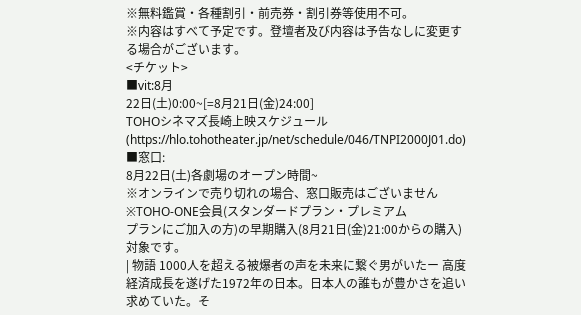※無料鑑賞・各種割引・前売券・割引券等使用不可。
※内容はすべて予定です。登壇者及び内容は予告なしに変更する場合がございます。
<チケット>
■vit:8月
22日(土)0:00~[=8月21日(金)24:00]
TOHOシネマズ長崎上映スケジュール(https://hlo.tohotheater.jp/net/schedule/046/TNPI2000J01.do)
■窓口:
8月22日(土)各劇場のオープン時間~
※オンラインで売り切れの場合、窓口販売はございません
※TOHO-ONE会員(スタンダードプラン・プレミアム
プランにご加入の方)の早期購入(8月21日(金)21:00からの購入)対象です。
| 物語 1000人を超える被爆者の声を未来に繋ぐ男がいたー 高度経済成長を遂げた1972年の日本。日本人の誰もが豊かさを追い求めていた。そ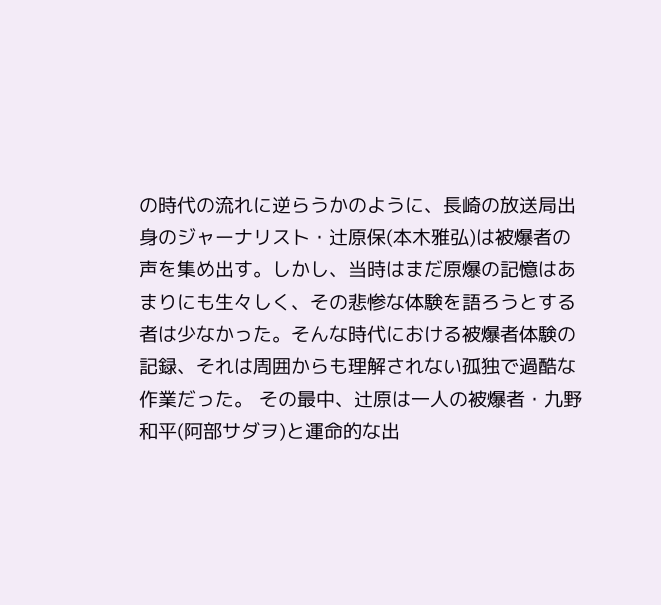の時代の流れに逆らうかのように、長崎の放送局出身のジャーナリスト・辻原保(本木雅弘)は被爆者の声を集め出す。しかし、当時はまだ原爆の記憶はあまりにも生々しく、その悲惨な体験を語ろうとする者は少なかった。そんな時代における被爆者体験の記録、それは周囲からも理解されない孤独で過酷な作業だった。 その最中、辻原は一人の被爆者・九野和平(阿部サダヲ)と運命的な出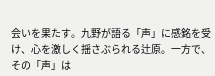会いを果たす。九野が語る「声」に感銘を受け、心を激しく揺さぶられる辻原。一方で、その「声」は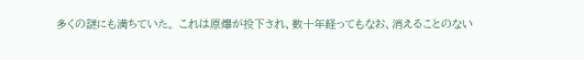多くの謎にも満ちていた。 これは原爆が投下され、数十年経ってもなお、消えることのない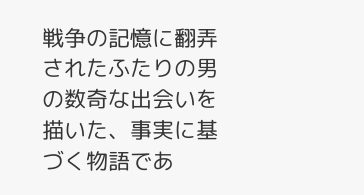戦争の記憶に翻弄されたふたりの男の数奇な出会いを描いた、事実に基づく物語であ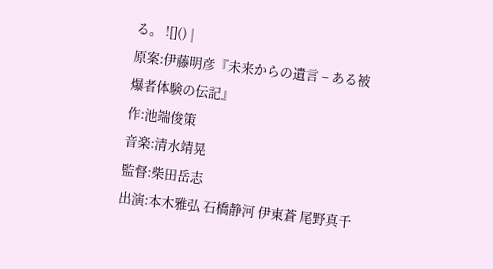る。 ![]() |
原案:伊藤明彦『未来からの遺言 – ある被爆者体験の伝記』
作:池端俊策
音楽:清水靖晃
監督:柴田岳志
出演:本木雅弘 石橋静河 伊東蒼 尾野真千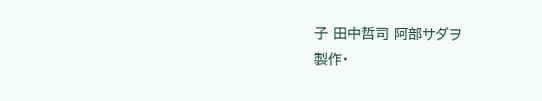子 田中哲司 阿部サダヲ
製作・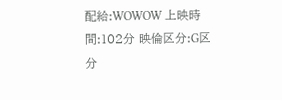配給:WOWOW 上映時間:102分 映倫区分:G区分